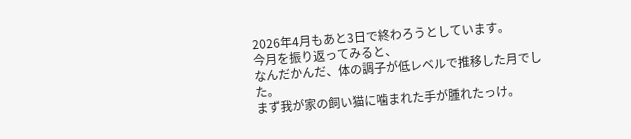2026年4月もあと3日で終わろうとしています。
今月を振り返ってみると、
なんだかんだ、体の調子が低レベルで推移した月でした。
まず我が家の飼い猫に噛まれた手が腫れたっけ。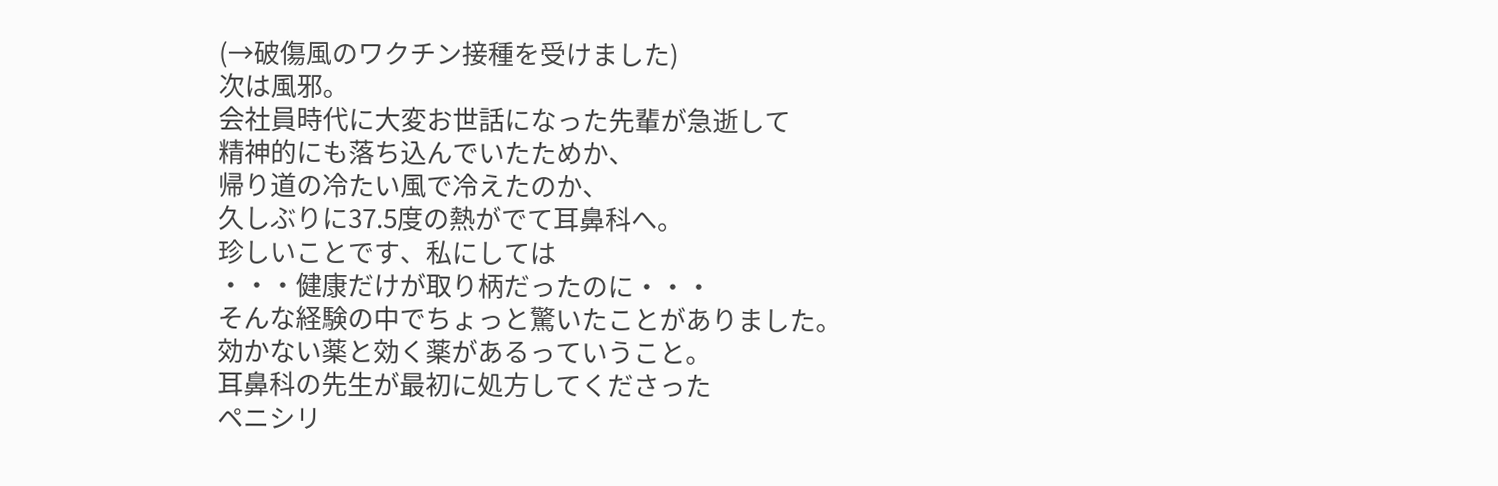(→破傷風のワクチン接種を受けました)
次は風邪。
会社員時代に大変お世話になった先輩が急逝して
精神的にも落ち込んでいたためか、
帰り道の冷たい風で冷えたのか、
久しぶりに37.5度の熱がでて耳鼻科へ。
珍しいことです、私にしては
・・・健康だけが取り柄だったのに・・・
そんな経験の中でちょっと驚いたことがありました。
効かない薬と効く薬があるっていうこと。
耳鼻科の先生が最初に処方してくださった
ペニシリ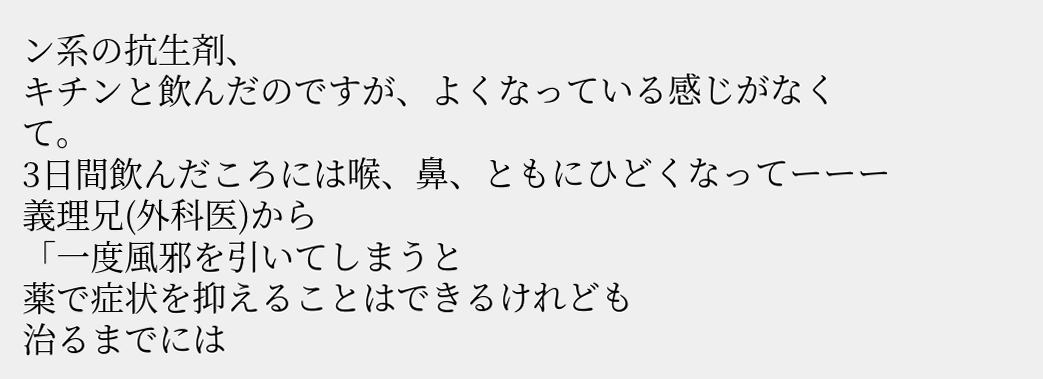ン系の抗生剤、
キチンと飲んだのですが、よくなっている感じがなくて。
3日間飲んだころには喉、鼻、ともにひどくなってーーー
義理兄(外科医)から
「一度風邪を引いてしまうと
薬で症状を抑えることはできるけれども
治るまでには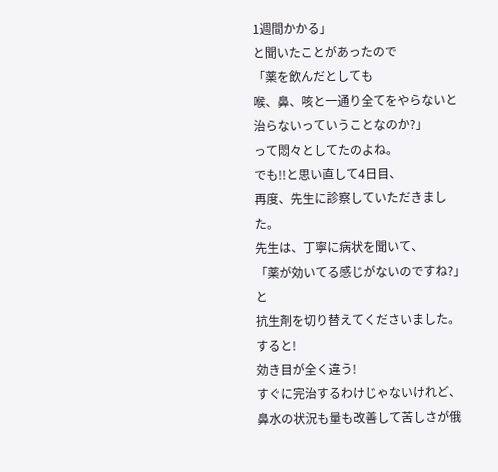1週間かかる」
と聞いたことがあったので
「薬を飲んだとしても
喉、鼻、咳と一通り全てをやらないと
治らないっていうことなのか?」
って悶々としてたのよね。
でも!!と思い直して4日目、
再度、先生に診察していただきました。
先生は、丁寧に病状を聞いて、
「薬が効いてる感じがないのですね?」と
抗生剤を切り替えてくださいました。
すると!
効き目が全く違う!
すぐに完治するわけじゃないけれど、
鼻水の状況も量も改善して苦しさが俄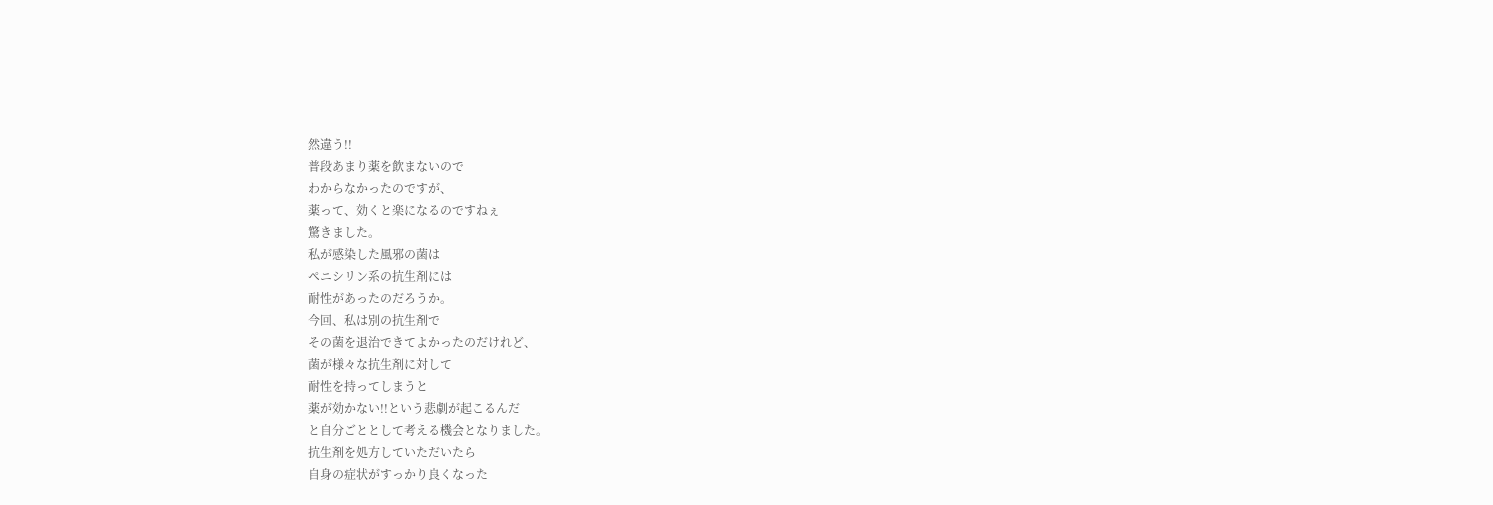然違う!!
普段あまり薬を飲まないので
わからなかったのですが、
薬って、効くと楽になるのですねぇ
驚きました。
私が感染した風邪の菌は
ペニシリン系の抗生剤には
耐性があったのだろうか。
今回、私は別の抗生剤で
その菌を退治できてよかったのだけれど、
菌が様々な抗生剤に対して
耐性を持ってしまうと
薬が効かない!!という悲劇が起こるんだ
と自分ごととして考える機会となりました。
抗生剤を処方していただいたら
自身の症状がすっかり良くなった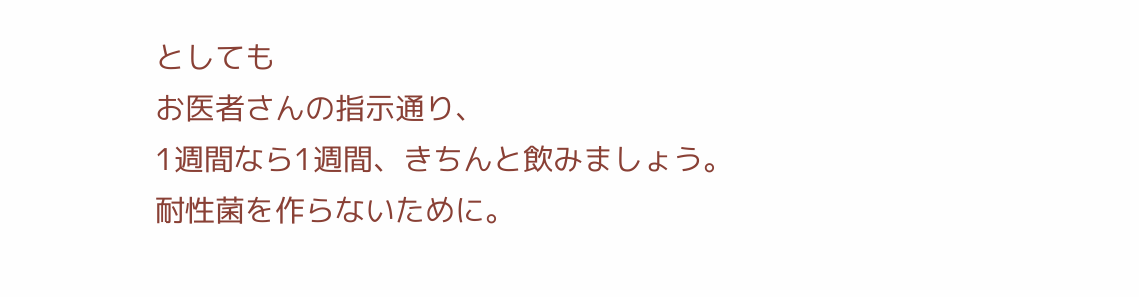としても
お医者さんの指示通り、
1週間なら1週間、きちんと飲みましょう。
耐性菌を作らないために。